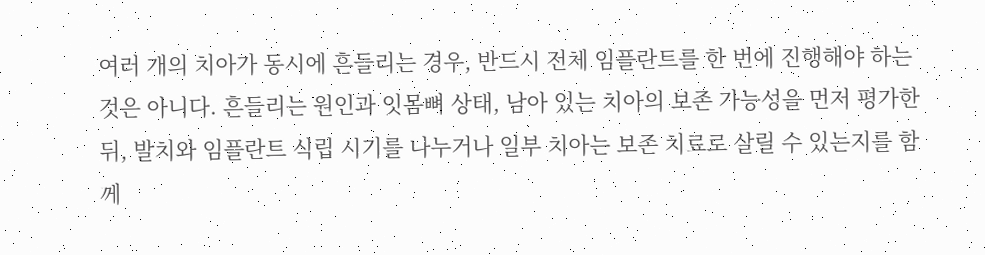여러 개의 치아가 동시에 흔들리는 경우, 반드시 전체 임플란트를 한 번에 진행해야 하는 것은 아니다. 흔들리는 원인과 잇몸뼈 상태, 남아 있는 치아의 보존 가능성을 먼저 평가한 뒤, 발치와 임플란트 식립 시기를 나누거나 일부 치아는 보존 치료로 살릴 수 있는지를 함께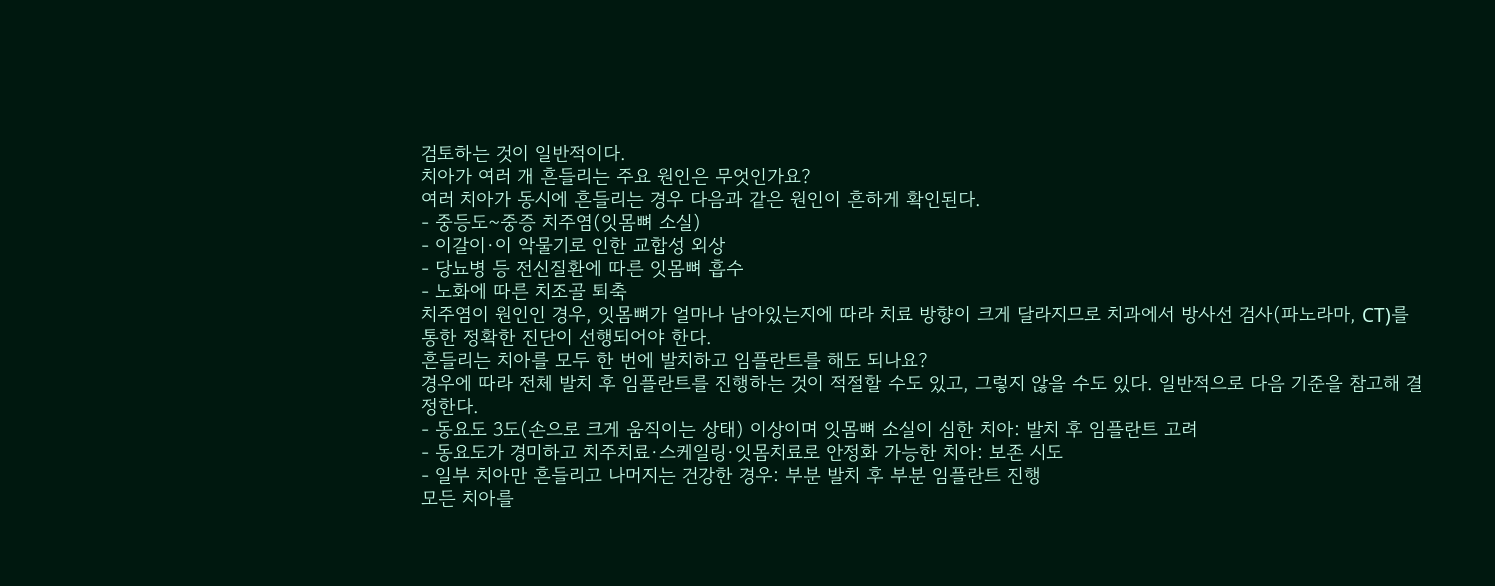검토하는 것이 일반적이다.
치아가 여러 개 흔들리는 주요 원인은 무엇인가요?
여러 치아가 동시에 흔들리는 경우 다음과 같은 원인이 흔하게 확인된다.
- 중등도~중증 치주염(잇몸뼈 소실)
- 이갈이·이 악물기로 인한 교합성 외상
- 당뇨병 등 전신질환에 따른 잇몸뼈 흡수
- 노화에 따른 치조골 퇴축
치주염이 원인인 경우, 잇몸뼈가 얼마나 남아있는지에 따라 치료 방향이 크게 달라지므로 치과에서 방사선 검사(파노라마, CT)를 통한 정확한 진단이 선행되어야 한다.
흔들리는 치아를 모두 한 번에 발치하고 임플란트를 해도 되나요?
경우에 따라 전체 발치 후 임플란트를 진행하는 것이 적절할 수도 있고, 그렇지 않을 수도 있다. 일반적으로 다음 기준을 참고해 결정한다.
- 동요도 3도(손으로 크게 움직이는 상태) 이상이며 잇몸뼈 소실이 심한 치아: 발치 후 임플란트 고려
- 동요도가 경미하고 치주치료·스케일링·잇몸치료로 안정화 가능한 치아: 보존 시도
- 일부 치아만 흔들리고 나머지는 건강한 경우: 부분 발치 후 부분 임플란트 진행
모든 치아를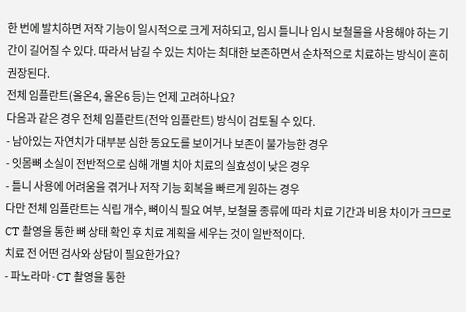한 번에 발치하면 저작 기능이 일시적으로 크게 저하되고, 임시 틀니나 임시 보철물을 사용해야 하는 기간이 길어질 수 있다. 따라서 남길 수 있는 치아는 최대한 보존하면서 순차적으로 치료하는 방식이 흔히 권장된다.
전체 임플란트(올온4, 올온6 등)는 언제 고려하나요?
다음과 같은 경우 전체 임플란트(전악 임플란트) 방식이 검토될 수 있다.
- 남아있는 자연치가 대부분 심한 동요도를 보이거나 보존이 불가능한 경우
- 잇몸뼈 소실이 전반적으로 심해 개별 치아 치료의 실효성이 낮은 경우
- 틀니 사용에 어려움을 겪거나 저작 기능 회복을 빠르게 원하는 경우
다만 전체 임플란트는 식립 개수, 뼈이식 필요 여부, 보철물 종류에 따라 치료 기간과 비용 차이가 크므로 CT 촬영을 통한 뼈 상태 확인 후 치료 계획을 세우는 것이 일반적이다.
치료 전 어떤 검사와 상담이 필요한가요?
- 파노라마·CT 촬영을 통한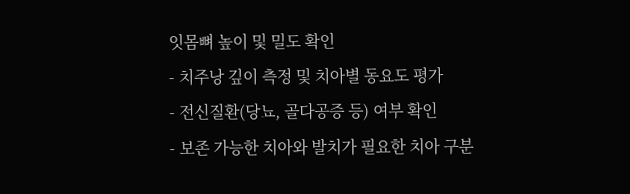잇몸뼈 높이 및 밀도 확인
- 치주낭 깊이 측정 및 치아별 동요도 평가
- 전신질환(당뇨, 골다공증 등) 여부 확인
- 보존 가능한 치아와 발치가 필요한 치아 구분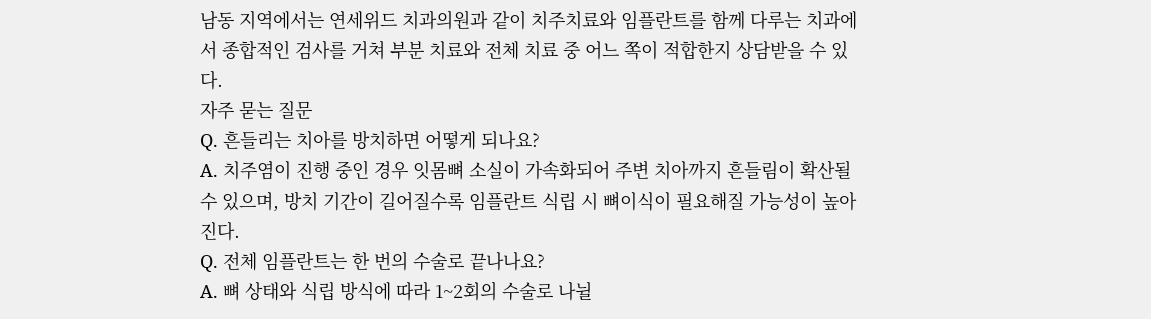남동 지역에서는 연세위드 치과의원과 같이 치주치료와 임플란트를 함께 다루는 치과에서 종합적인 검사를 거쳐 부분 치료와 전체 치료 중 어느 쪽이 적합한지 상담받을 수 있다.
자주 묻는 질문
Q. 흔들리는 치아를 방치하면 어떻게 되나요?
A. 치주염이 진행 중인 경우 잇몸뼈 소실이 가속화되어 주변 치아까지 흔들림이 확산될 수 있으며, 방치 기간이 길어질수록 임플란트 식립 시 뼈이식이 필요해질 가능성이 높아진다.
Q. 전체 임플란트는 한 번의 수술로 끝나나요?
A. 뼈 상태와 식립 방식에 따라 1~2회의 수술로 나뉠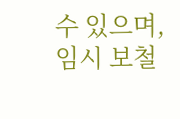수 있으며, 임시 보철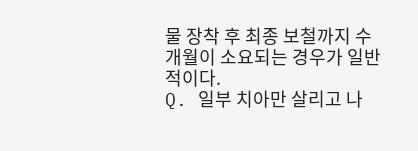물 장착 후 최종 보철까지 수개월이 소요되는 경우가 일반적이다.
Q. 일부 치아만 살리고 나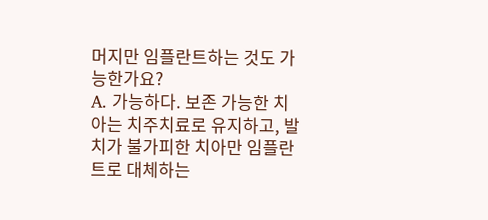머지만 임플란트하는 것도 가능한가요?
A. 가능하다. 보존 가능한 치아는 치주치료로 유지하고, 발치가 불가피한 치아만 임플란트로 대체하는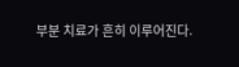부분 치료가 흔히 이루어진다.